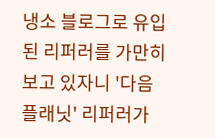냉소 블로그로 유입된 리퍼러를 가만히 보고 있자니 '다음 플래닛' 리퍼러가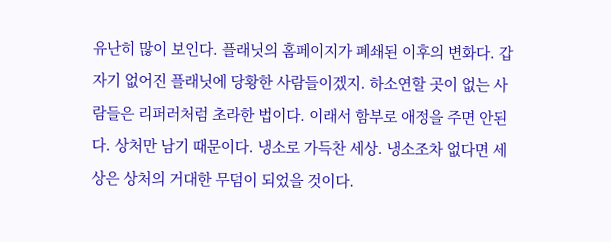유난히 많이 보인다. 플래닛의 홈페이지가 폐쇄된 이후의 변화다. 갑자기 없어진 플래닛에 당황한 사람들이겠지. 하소연할 곳이 없는 사람들은 리퍼러처럼 초라한 법이다. 이래서 함부로 애정을 주면 안된다. 상처만 남기 때문이다. 냉소로 가득찬 세상. 냉소조차 없다면 세상은 상처의 거대한 무덤이 되었을 것이다.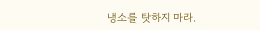냉소를 탓하지 마라.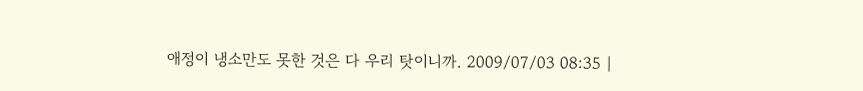애정이 냉소만도 못한 것은 다 우리 탓이니까. 2009/07/03 08:35 |